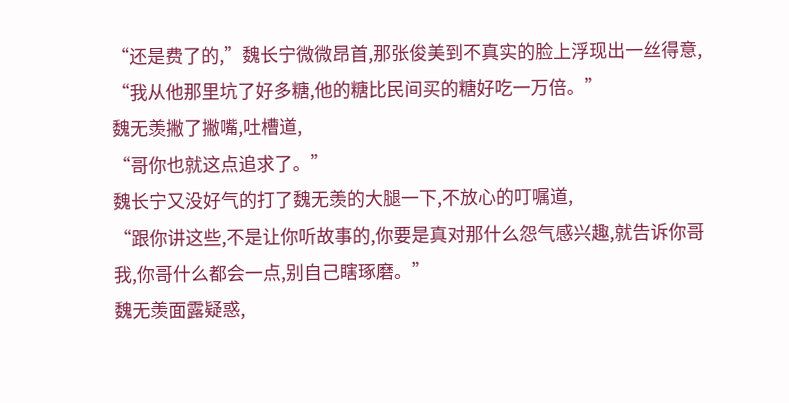“还是费了的,”魏长宁微微昂首,那张俊美到不真实的脸上浮现出一丝得意,
“我从他那里坑了好多糖,他的糖比民间买的糖好吃一万倍。”
魏无羡撇了撇嘴,吐槽道,
“哥你也就这点追求了。”
魏长宁又没好气的打了魏无羡的大腿一下,不放心的叮嘱道,
“跟你讲这些,不是让你听故事的,你要是真对那什么怨气感兴趣,就告诉你哥我,你哥什么都会一点,别自己瞎琢磨。”
魏无羡面露疑惑,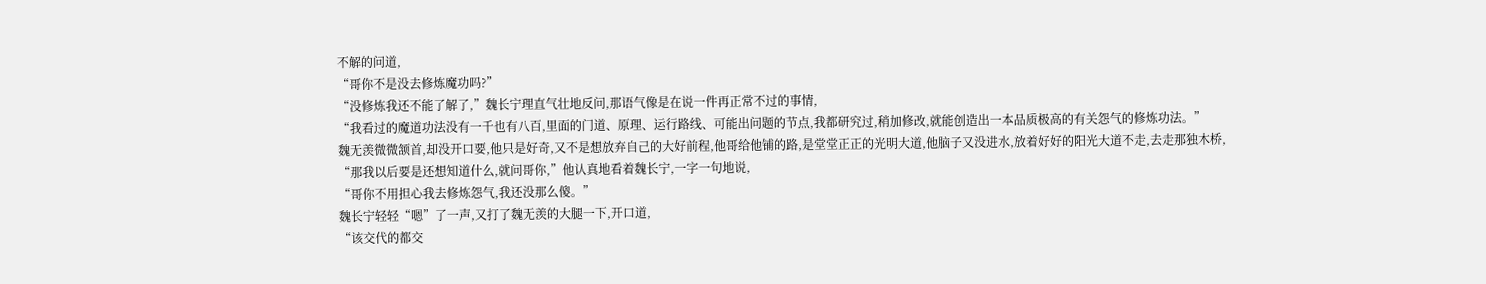不解的问道,
“哥你不是没去修炼魔功吗?”
“没修炼我还不能了解了,”魏长宁理直气壮地反问,那语气像是在说一件再正常不过的事情,
“我看过的魔道功法没有一千也有八百,里面的门道、原理、运行路线、可能出问题的节点,我都研究过,稍加修改,就能创造出一本品质极高的有关怨气的修炼功法。”
魏无羡微微颔首,却没开口要,他只是好奇,又不是想放弃自己的大好前程,他哥给他铺的路,是堂堂正正的光明大道,他脑子又没进水,放着好好的阳光大道不走,去走那独木桥,
“那我以后要是还想知道什么,就问哥你,”他认真地看着魏长宁,一字一句地说,
“哥你不用担心我去修炼怨气,我还没那么傻。”
魏长宁轻轻“嗯”了一声,又打了魏无羡的大腿一下,开口道,
“该交代的都交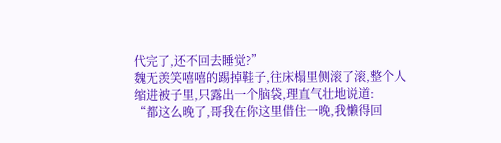代完了,还不回去睡觉?”
魏无羡笑嘻嘻的踢掉鞋子,往床榻里侧滚了滚,整个人缩进被子里,只露出一个脑袋,理直气壮地说道:
“都这么晚了,哥我在你这里借住一晚,我懒得回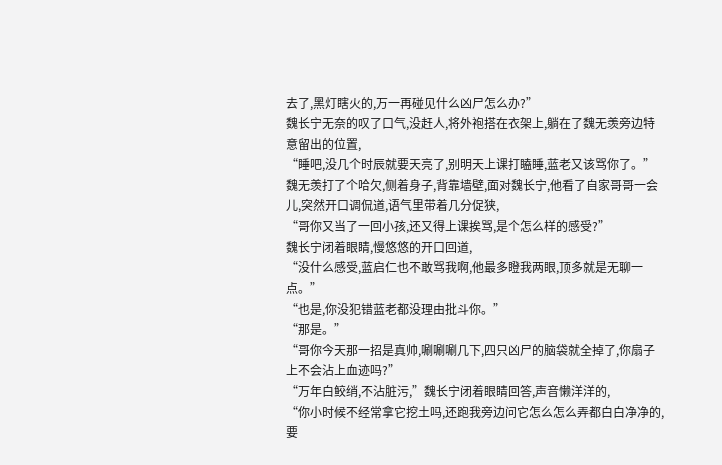去了,黑灯瞎火的,万一再碰见什么凶尸怎么办?”
魏长宁无奈的叹了口气,没赶人,将外袍搭在衣架上,躺在了魏无羡旁边特意留出的位置,
“睡吧,没几个时辰就要天亮了,别明天上课打瞌睡,蓝老又该骂你了。”
魏无羡打了个哈欠,侧着身子,背靠墙壁,面对魏长宁,他看了自家哥哥一会儿,突然开口调侃道,语气里带着几分促狭,
“哥你又当了一回小孩,还又得上课挨骂,是个怎么样的感受?”
魏长宁闭着眼睛,慢悠悠的开口回道,
“没什么感受,蓝启仁也不敢骂我啊,他最多瞪我两眼,顶多就是无聊一点。”
“也是,你没犯错蓝老都没理由批斗你。”
“那是。”
“哥你今天那一招是真帅,唰唰唰几下,四只凶尸的脑袋就全掉了,你扇子上不会沾上血迹吗?”
“万年白鲛绡,不沾脏污,”魏长宁闭着眼睛回答,声音懒洋洋的,
“你小时候不经常拿它挖土吗,还跑我旁边问它怎么怎么弄都白白净净的,要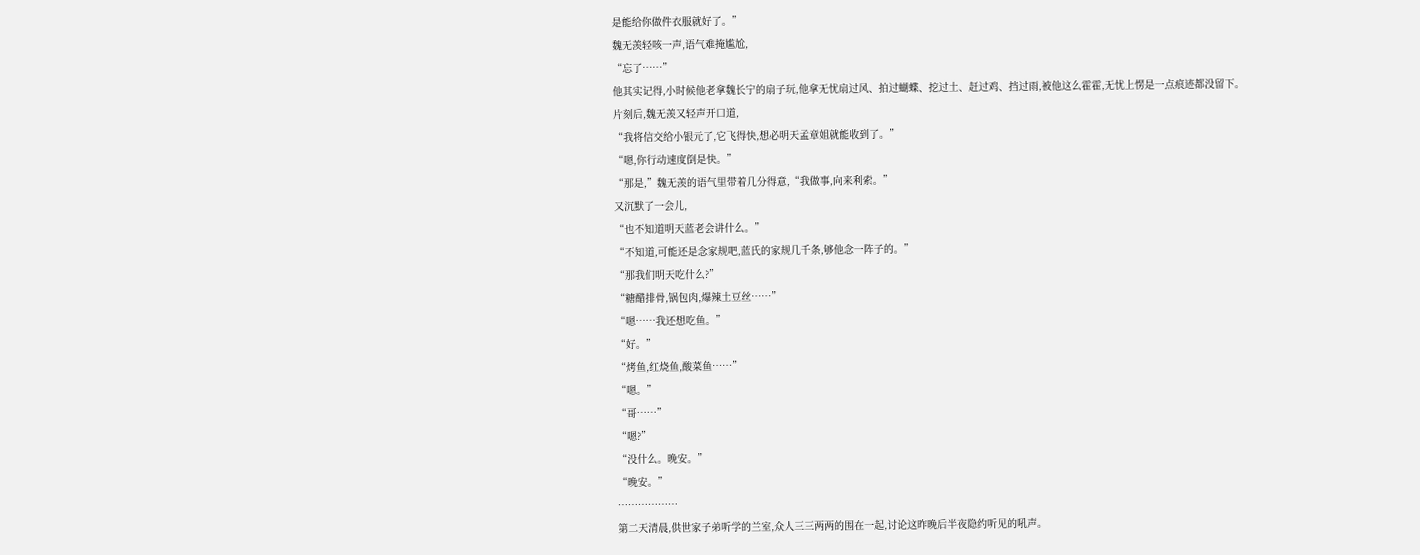是能给你做件衣服就好了。”
魏无羡轻咳一声,语气难掩尴尬,
“忘了……”
他其实记得,小时候他老拿魏长宁的扇子玩,他拿无忧扇过风、拍过蝴蝶、挖过土、赶过鸡、挡过雨,被他这么霍霍,无忧上愣是一点痕迹都没留下。
片刻后,魏无羡又轻声开口道,
“我将信交给小银元了,它飞得快,想必明天孟章姐就能收到了。”
“嗯,你行动速度倒是快。”
“那是,”魏无羡的语气里带着几分得意,“我做事,向来利索。”
又沉默了一会儿,
“也不知道明天蓝老会讲什么。”
“不知道,可能还是念家规吧,蓝氏的家规几千条,够他念一阵子的。”
“那我们明天吃什么?”
“糖醋排骨,锅包肉,爆辣土豆丝……”
“嗯……我还想吃鱼。”
“好。”
“烤鱼,红烧鱼,酸菜鱼……”
“嗯。”
“哥……”
“嗯?”
“没什么。晚安。”
“晚安。”
………………
第二天清晨,供世家子弟听学的兰室,众人三三两两的围在一起,讨论这昨晚后半夜隐约听见的吼声。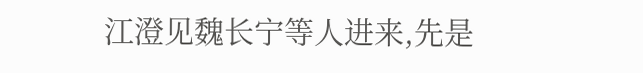江澄见魏长宁等人进来,先是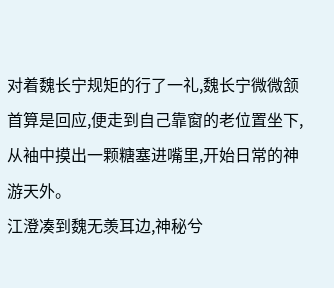对着魏长宁规矩的行了一礼,魏长宁微微颔首算是回应,便走到自己靠窗的老位置坐下,从袖中摸出一颗糖塞进嘴里,开始日常的神游天外。
江澄凑到魏无羡耳边,神秘兮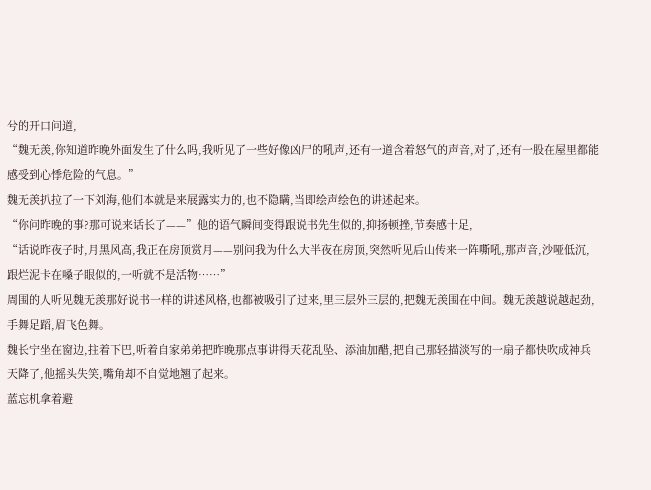兮的开口问道,
“魏无羡,你知道昨晚外面发生了什么吗,我听见了一些好像凶尸的吼声,还有一道含着怒气的声音,对了,还有一股在屋里都能感受到心悸危险的气息。”
魏无羡扒拉了一下刘海,他们本就是来展露实力的,也不隐瞒,当即绘声绘色的讲述起来。
“你问昨晚的事?那可说来话长了——”他的语气瞬间变得跟说书先生似的,抑扬顿挫,节奏感十足,
“话说昨夜子时,月黑风高,我正在房顶赏月——别问我为什么大半夜在房顶,突然听见后山传来一阵嘶吼,那声音,沙哑低沉,跟烂泥卡在嗓子眼似的,一听就不是活物……”
周围的人听见魏无羡那好说书一样的讲述风格,也都被吸引了过来,里三层外三层的,把魏无羡围在中间。魏无羡越说越起劲,手舞足蹈,眉飞色舞。
魏长宁坐在窗边,拄着下巴,听着自家弟弟把昨晚那点事讲得天花乱坠、添油加醋,把自己那轻描淡写的一扇子都快吹成神兵天降了,他摇头失笑,嘴角却不自觉地翘了起来。
蓝忘机拿着避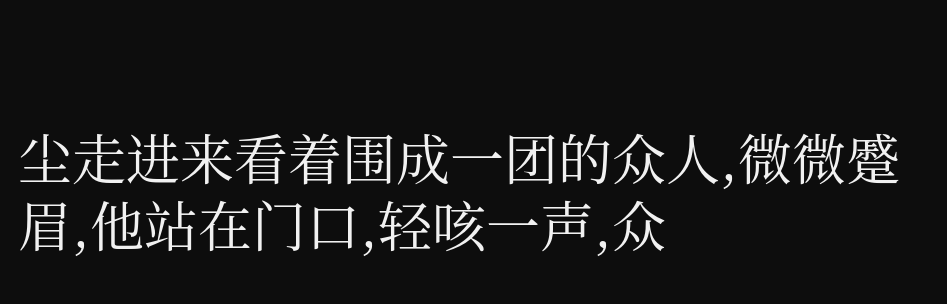尘走进来看着围成一团的众人,微微蹙眉,他站在门口,轻咳一声,众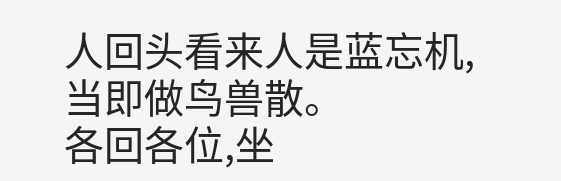人回头看来人是蓝忘机,当即做鸟兽散。
各回各位,坐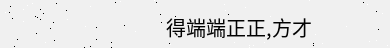得端端正正,方才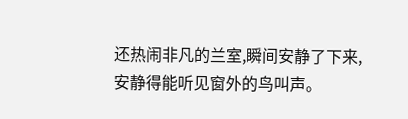还热闹非凡的兰室,瞬间安静了下来,安静得能听见窗外的鸟叫声。